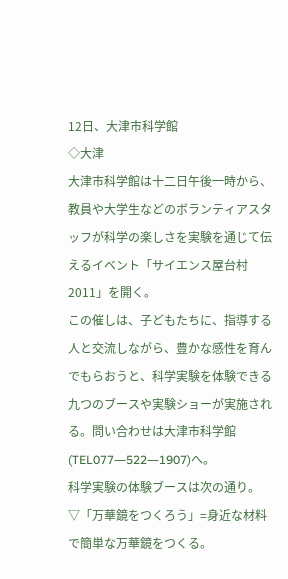12日、大津市科学館
◇大津
大津市科学館は十二日午後一時から、教員や大学生などのボランティアスタッフが科学の楽しさを実験を通じて伝えるイベント「サイエンス屋台村2011」を開く。
この催しは、子どもたちに、指導する人と交流しながら、豊かな感性を育んでもらおうと、科学実験を体験できる九つのブースや実験ショーが実施される。問い合わせは大津市科学館(TEL077―522―1907)へ。
科学実験の体験ブースは次の通り。
▽「万華鏡をつくろう」=身近な材料で簡単な万華鏡をつくる。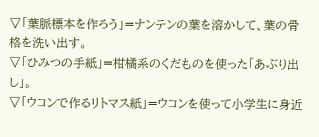▽「葉脈標本を作ろう」=ナンテンの葉を溶かして、葉の骨格を洗い出す。
▽「ひみつの手紙」=柑橘系のくだものを使った「あぶり出し」。
▽「ウコンで作るリトマス紙」=ウコンを使って小学生に身近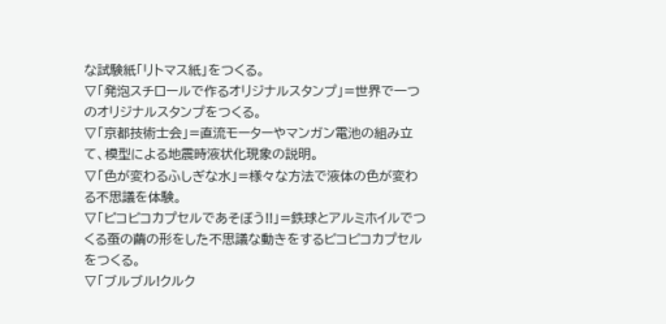な試験紙「リトマス紙」をつくる。
▽「発泡スチロールで作るオリジナルスタンプ」=世界で一つのオリジナルスタンプをつくる。
▽「京都技術士会」=直流モーターやマンガン電池の組み立て、模型による地震時液状化現象の説明。
▽「色が変わるふしぎな水」=様々な方法で液体の色が変わる不思議を体験。
▽「ピコピコカプセルであそぼう!!」=鉄球とアルミホイルでつくる蚕の繭の形をした不思議な動きをするピコピコカプセルをつくる。
▽「ブルブル!クルク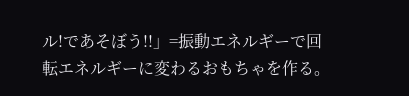ル!であそぼう!!」=振動エネルギーで回転エネルギーに変わるおもちゃを作る。